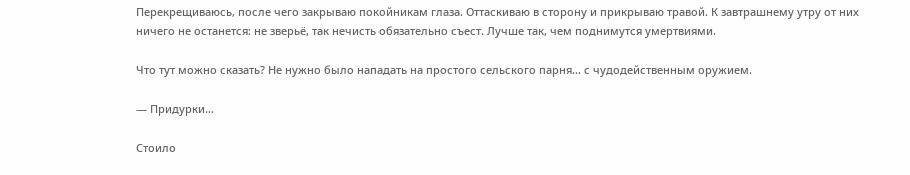Перекрещиваюсь, после чего закрываю покойникам глаза. Оттаскиваю в сторону и прикрываю травой. К завтрашнему утру от них ничего не останется: не зверьё, так нечисть обязательно съест. Лучше так, чем поднимутся умертвиями.

Что тут можно сказать? Не нужно было нападать на простого сельского парня… с чудодейственным оружием.

— Придурки…

Стоило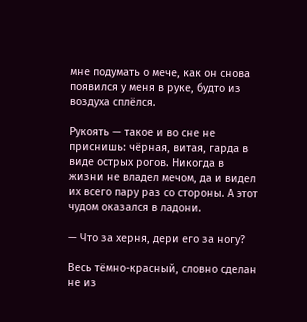мне подумать о мече, как он снова появился у меня в руке, будто из воздуха сплёлся.

Рукоять — такое и во сне не приснишь: чёрная, витая, гарда в виде острых рогов. Никогда в жизни не владел мечом, да и видел их всего пару раз со стороны. А этот чудом оказался в ладони.

— Что за херня, дери его за ногу?

Весь тёмно-красный, словно сделан не из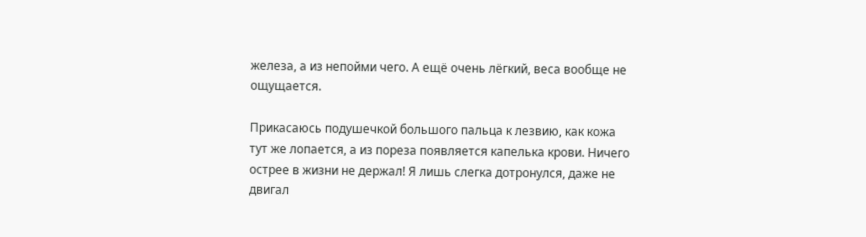железа, а из непойми чего. А ещё очень лёгкий, веса вообще не ощущается.

Прикасаюсь подушечкой большого пальца к лезвию, как кожа тут же лопается, а из пореза появляется капелька крови. Ничего острее в жизни не держал! Я лишь слегка дотронулся, даже не двигал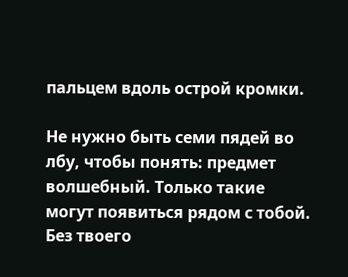пальцем вдоль острой кромки.

Не нужно быть семи пядей во лбу, чтобы понять: предмет волшебный. Только такие могут появиться рядом с тобой. Без твоего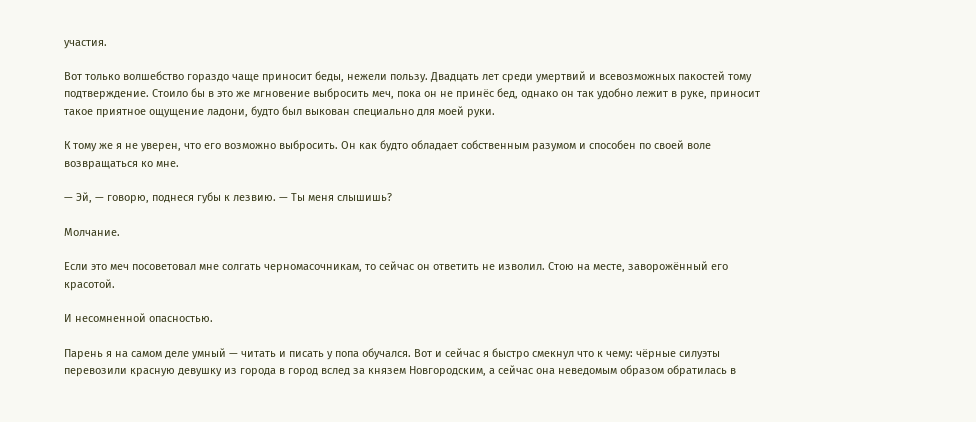участия.

Вот только волшебство гораздо чаще приносит беды, нежели пользу. Двадцать лет среди умертвий и всевозможных пакостей тому подтверждение. Стоило бы в это же мгновение выбросить меч, пока он не принёс бед, однако он так удобно лежит в руке, приносит такое приятное ощущение ладони, будто был выкован специально для моей руки.

К тому же я не уверен, что его возможно выбросить. Он как будто обладает собственным разумом и способен по своей воле возвращаться ко мне.

— Эй, — говорю, поднеся губы к лезвию. — Ты меня слышишь?

Молчание.

Если это меч посоветовал мне солгать черномасочникам, то сейчас он ответить не изволил. Стою на месте, заворожённый его красотой.

И несомненной опасностью.

Парень я на самом деле умный — читать и писать у попа обучался. Вот и сейчас я быстро смекнул что к чему: чёрные силуэты перевозили красную девушку из города в город вслед за князем Новгородским, а сейчас она неведомым образом обратилась в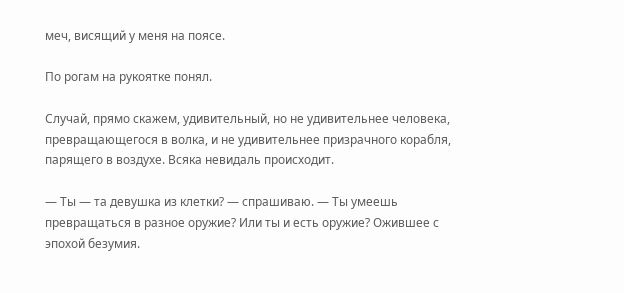меч, висящий у меня на поясе.

По рогам на рукоятке понял.

Случай, прямо скажем, удивительный, но не удивительнее человека, превращающегося в волка, и не удивительнее призрачного корабля, парящего в воздухе. Всяка невидаль происходит.

— Ты — та девушка из клетки? — спрашиваю. — Ты умеешь превращаться в разное оружие? Или ты и есть оружие? Ожившее с эпохой безумия.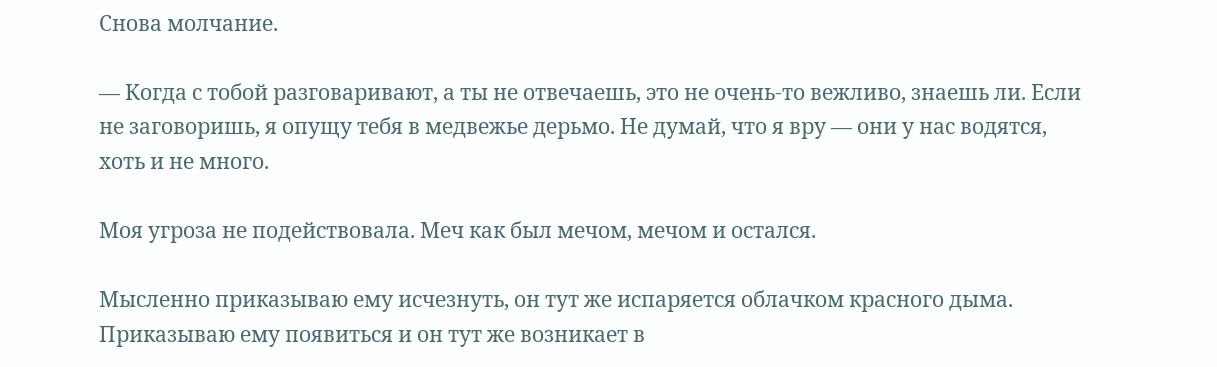Снова молчание.

— Когда с тобой разговаривают, а ты не отвечаешь, это не очень-то вежливо, знаешь ли. Если не заговоришь, я опущу тебя в медвежье дерьмо. Не думай, что я вру — они у нас водятся, хоть и не много.

Моя угроза не подействовала. Меч как был мечом, мечом и остался.

Мысленно приказываю ему исчезнуть, он тут же испаряется облачком красного дыма. Приказываю ему появиться и он тут же возникает в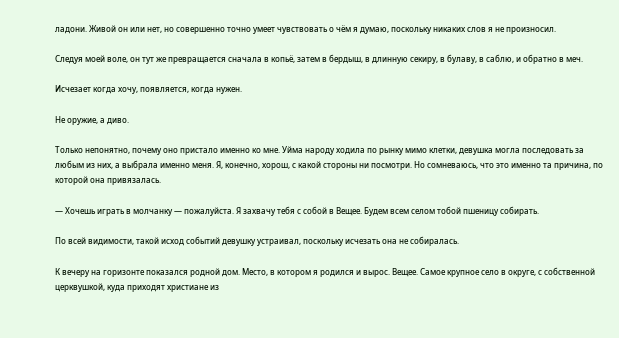ладони. Живой он или нет, но совершенно точно умеет чувствовать о чём я думаю, поскольку никаких слов я не произносил.

Следуя моей воле, он тут же превращается сначала в копьё, затем в бердыш, в длинную секиру, в булаву, в саблю, и обратно в меч.

Исчезает когда хочу, появляется, когда нужен.

Не оружие, а диво.

Только непонятно, почему оно пристало именно ко мне. Уйма народу ходила по рынку мимо клетки, девушка могла последовать за любым из них, а выбрала именно меня. Я, конечно, хорош, с какой стороны ни посмотри. Но сомневаюсь, что это именно та причина, по которой она привязалась.

— Хочешь играть в молчанку — пожалуйста. Я захвачу тебя с собой в Вещее. Будем всем селом тобой пшеницу собирать.

По всей видимости, такой исход событий девушку устраивал, поскольку исчезать она не собиралась.

К вечеру на горизонте показался родной дом. Место, в котором я родился и вырос. Вещее. Самое крупное село в округе, с собственной церквушкой, куда приходят христиане из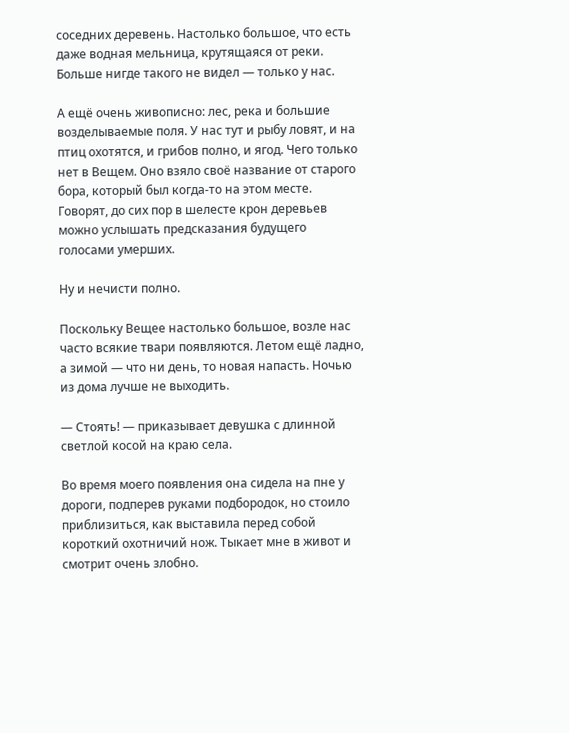соседних деревень. Настолько большое, что есть даже водная мельница, крутящаяся от реки. Больше нигде такого не видел — только у нас.

А ещё очень живописно: лес, река и большие возделываемые поля. У нас тут и рыбу ловят, и на птиц охотятся, и грибов полно, и ягод. Чего только нет в Вещем. Оно взяло своё название от старого бора, который был когда-то на этом месте. Говорят, до сих пор в шелесте крон деревьев можно услышать предсказания будущего голосами умерших.

Ну и нечисти полно.

Поскольку Вещее настолько большое, возле нас часто всякие твари появляются. Летом ещё ладно, а зимой — что ни день, то новая напасть. Ночью из дома лучше не выходить.

— Стоять! — приказывает девушка с длинной светлой косой на краю села.

Во время моего появления она сидела на пне у дороги, подперев руками подбородок, но стоило приблизиться, как выставила перед собой короткий охотничий нож. Тыкает мне в живот и смотрит очень злобно.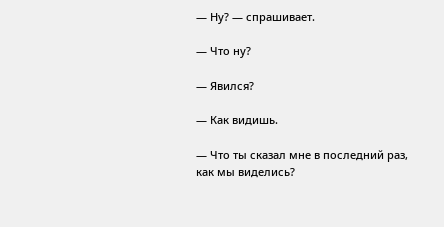— Ну? — спрашивает.

— Что ну?

— Явился?

— Как видишь.

— Что ты сказал мне в последний раз, как мы виделись?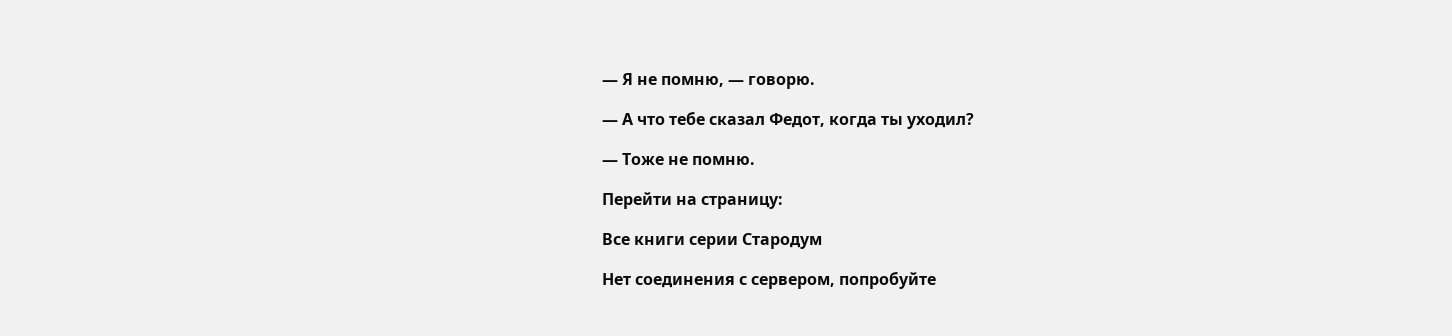— Я не помню, — говорю.

— А что тебе сказал Федот, когда ты уходил?

— Тоже не помню.

Перейти на страницу:

Все книги серии Стародум

Нет соединения с сервером, попробуйте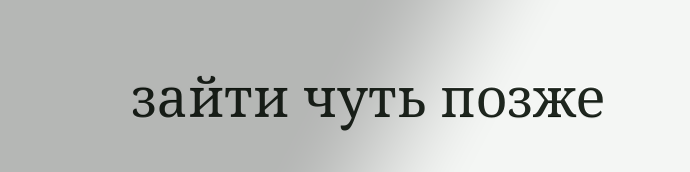зайти чуть позже